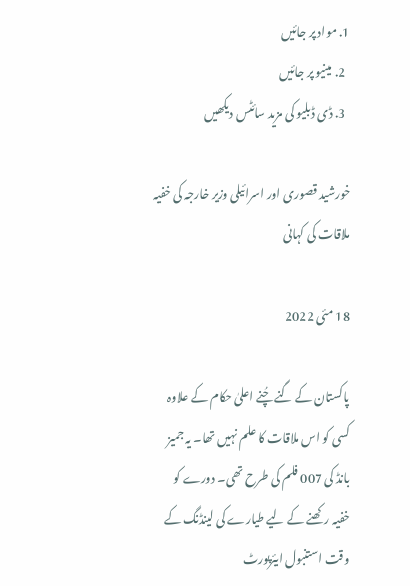1. مواد پر جائیں
  2. مینیو پر جائیں
  3. ڈی ڈبلیو کی مزید سائٹس دیکھیں

خورشید قصوری اور اسرائیلی وزیر خارجہ کی خفیہ ملاقات کی کہانی

18 مئی 2022

پاکستان کے گنے چُنے اعلیٰ حکام کے علاوہ کسی کو اس ملاقات کا علم نہیں تھا۔ یہ جمیز بانڈ کی 007 فلم کی طرح تھی۔ دورے کو خفیہ رکھنے کے لیے طیارے کی لینڈنگ کے وقت استنبول ایئرپورٹ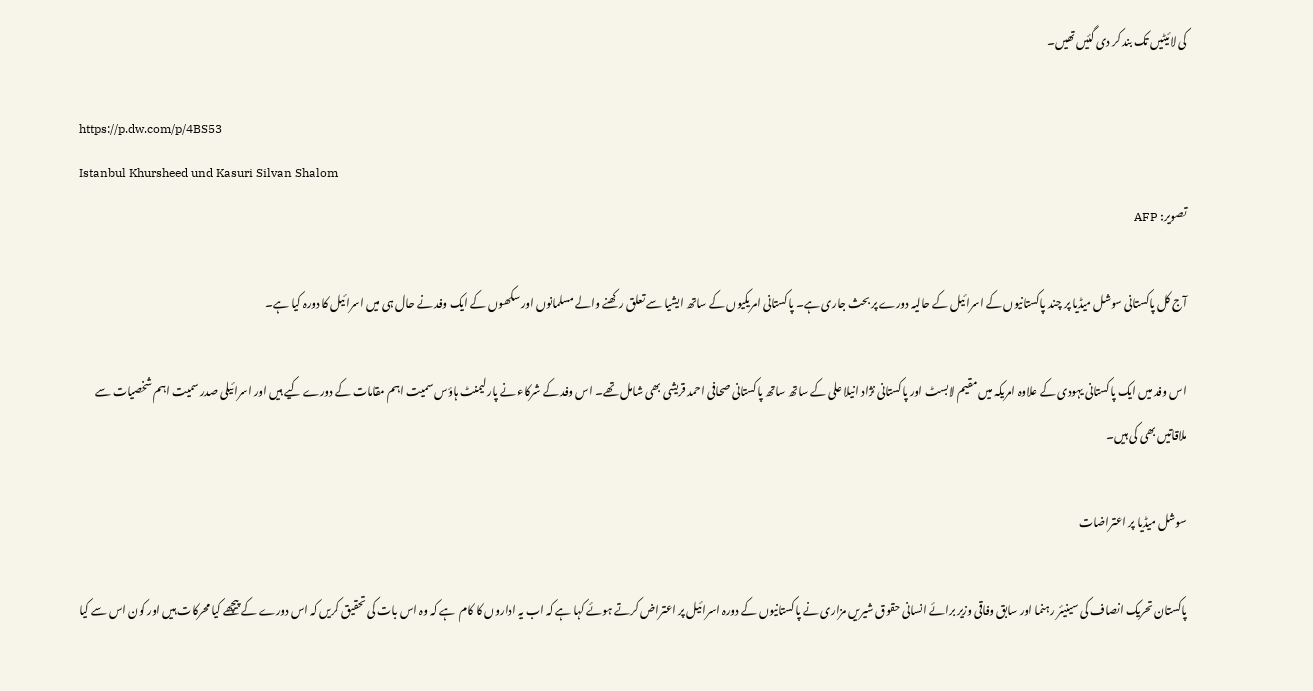کی لائیٹیں تک بند کر دی گئیں تھیں۔

https://p.dw.com/p/4BS53
Istanbul Khursheed und Kasuri Silvan Shalom
تصویر: AFP

آج کل پاکستانی سوشل میڈیا پر چند پاکستانیوں کے اسرائیل کے حالیہ دورے پر بحث جاری ہے۔ پاکستانی امریکیوں کے ساتھ ایشیا سے تعلق رکھنے والے مسلمانوں اور سکھوں کے ایک وفد نے حال ہی میں اسرائیل کا دورہ کیا ہے۔

اس وفد میں ایک پاکستانی یہودی کے علاوہ امریکہ میں مقیم لابسٹ اور پاکستانی نژاد انیلا علی کے ساتھ ساتھ پاکستانی صحافی احمد قریشی بھی شامل تھے۔ اس وفد کے شرکاء نے پارلیمنٹ ہاؤس سمیت اہم مقامات کے دورے کیے ہیں اور اسرائیلی صدر سمیت اہم شخصیات سے ملاقاتیں بھی کی ہیں۔

سوشل میڈیا پر اعتراضات

پاکستان تحریک انصاف کی سینیئر رہنما اور سابق وفاقی وزیر برائے انسانی حقوق شیریں مزاری نے پاکستانیوں کے دورہ اسرائیل پر اعتراض کرتے ہوئے کہا ہے کہ اب یہ اداروں کا کام  ہے کہ وہ اس بات کی تحقیق کریں کہ اس دورے کے پیچھے کیا محرکات ہیں اور کون اس سے کیا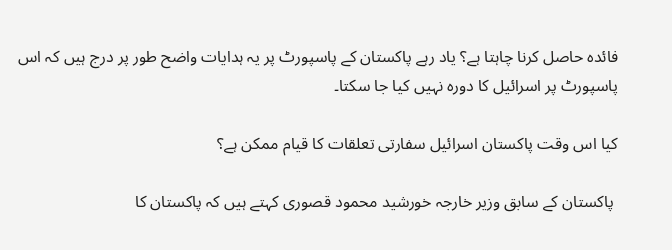فائدہ حاصل کرنا چاہتا ہے؟ یاد رہے پاکستان کے پاسپورٹ پر یہ ہدایات واضح طور پر درج ہیں کہ اس پاسپورٹ پر اسرائیل کا دورہ نہیں کیا جا سکتا۔

کیا اس وقت پاکستان اسرائیل سفارتی تعلقات کا قیام ممکن ہے؟

 پاکستان کے سابق وزیر خارجہ خورشید محمود قصوری کہتے ہیں کہ پاکستان کا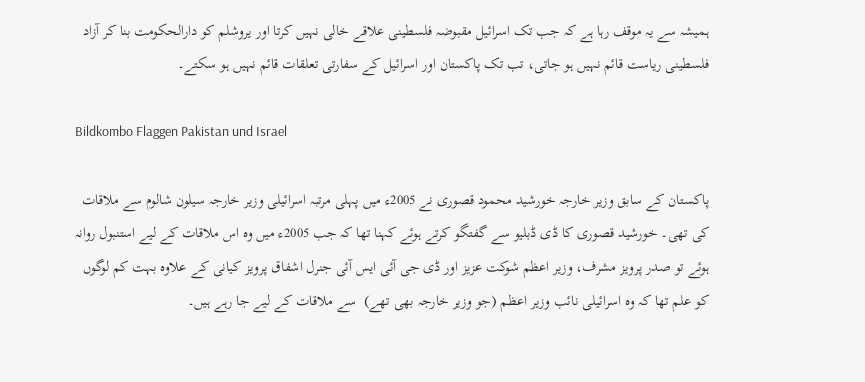ہمیشہ سے یہ موقف رہا ہے کہ جب تک اسرائیل مقبوضہ فلسطینی علاقے خالی نہیں کرتا اور یروشلم کو دارالحکومت بنا کر آزاد فلسطینی ریاست قائم نہیں ہو جاتی، تب تک پاکستان اور اسرائیل کے سفارتی تعلقات قائم نہیں ہو سکتے۔

Bildkombo Flaggen Pakistan und Israel

پاکستان کے سابق وزیر خارجہ خورشید محمود قصوری نے 2005ء میں پہلی مرتبہ اسرائیلی وزیر خارجہ سیلون شالوم سے ملاقات کی تھی۔ خورشید قصوری کا ڈی ڈبلیو سے گفتگو کرتے ہوئے کہنا تھا کہ جب 2005ء میں وہ اس ملاقات کے لیے استنبول روانہ ہوئے تو صدر پرویز مشرف، وزیر اعظم شوکت عزیز اور ڈی جی آئی ایس آئی جنرل اشفاق پرویز کیانی کے علاوہ بہت کم لوگوں کو علم تھا کہ وہ اسرائیلی نائب وزیر اعظم (جو وزیر خارجہ بھی تھے)  سے ملاقات کے لیے جا رہے ہیں۔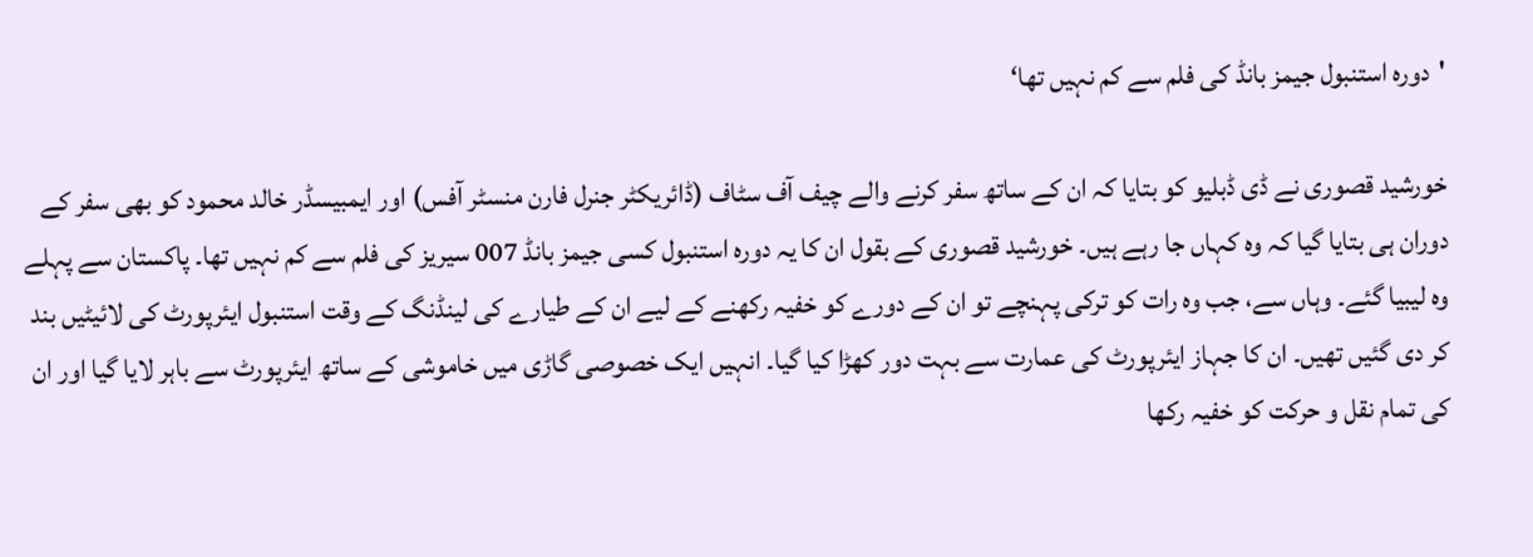'دورہ استنبول جیمز بانڈ کی فلم سے کم نہیں تھا‘

خورشید قصوری نے ڈی ڈبلیو کو بتایا کہ ان کے ساتھ سفر کرنے والے چیف آف سٹاف (ڈائریکٹر جنرل فارن منسٹر آفس) اور ایمبیسڈر خالد محمود کو بھی سفر کے دوران ہی بتایا گیا کہ وہ کہاں جا رہے ہیں۔ خورشید قصوری کے بقول ان کا یہ دورہ استنبول کسی جیمز بانڈ 007 سیریز کی فلم سے کم نہیں تھا۔ پاکستان سے پہلے وہ لیبیا گئے۔ وہاں سے، جب وہ رات کو ترکی پہنچے تو ان کے دورے کو خفیہ رکھنے کے لیے ان کے طیارے کی لینڈنگ کے وقت استنبول ایئرپورٹ کی لائیٹیں بند کر دی گئیں تھیں۔ ان کا جہاز ایئرپورٹ کی عمارت سے بہت دور کھڑا کیا گیا۔ انہیں ایک خصوصی گاڑی میں خاموشی کے ساتھ ایئرپورٹ سے باہر لایا گیا اور ان کی تمام نقل و حرکت کو خفیہ رکھا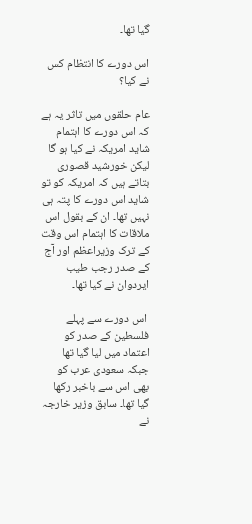گیا تھا۔

اس دورے کا انتظام کس نے کیا؟

عام حلقوں میں تاثر یہ ہے کہ اس دورے کا اہتمام شاید امریکہ نے کیا ہو گا لیکن خورشید قصوری بتاتے ہیں کہ امریکہ کو تو شاید اس دورے کا پتہ ہی نہیں تھا۔ ان کے بقول اس ملاقات کا اہتمام اس وقت کے ترک وزیراعظم اور آج کے صدر رجب طیب ایردوان نے کیا تھا۔

 اس دورے سے پہلے فلسطین کے صدر کو اعتماد میں لیا گیا تھا جبکہ سعودی عرب کو بھی اس سے باخبر رکھا گیا تھا۔ سابق وزیر خارجہ نے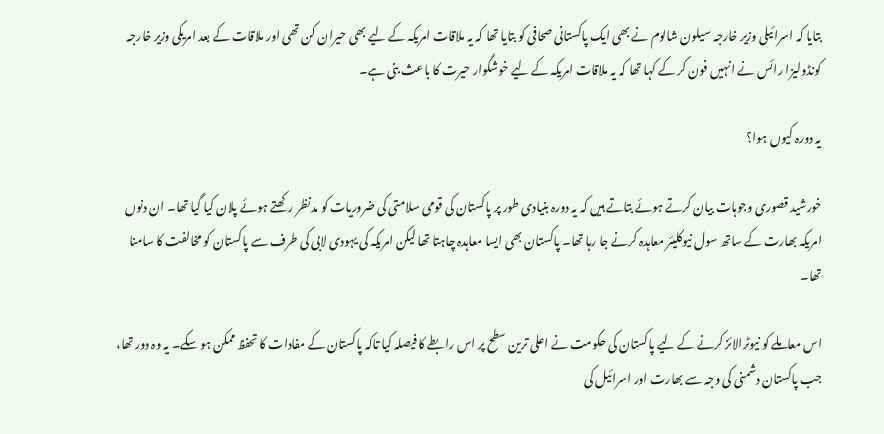بتایا کہ اسرائیلی وزیر خارجہ سیلون شالوم نے بھی ایک پاکستانی صحافی کو بتایا تھا کہ یہ ملاقات امریکہ کے لیے بھی حیران کن تھی اور ملاقات کے بعد امریکی وزیر خارجہ کونڈولیزا رائس نے انہیں فون کر کے کہا تھا کہ یہ ملاقات امریکہ کے لیے خوشگوار حیرت کا باعث بنی ہے۔

یہ دورہ کیوں ہوا؟

خورشید قصوری وجوہات بیان کرتے ہوئے بتاتے ہیں کہ یہ دورہ بنیادی طور پر پاکستان کی قومی سلامتی کی ضروریات کو مدنظر رکھتے ہوئے پلان کیا گیا تھا۔ ان دنوں امریکہ بھارت کے ساتھ سول نیوکلیئر معاہدہ کرنے جا رہا تھا۔ پاکستان بھی ایسا معاہدہ چاہتا تھا لیکن امریکہ کی یہودی لابی کی طرف سے پاکستان کو مخالفت کا سامنا تھا۔

اس معاملے کو نیوٹرالائز کرنے کے لیے پاکستان کی حکومت نے اعلی ترین سطح پر اس رابطے کا فیصلہ کیا تاکہ پاکستان کے مفادات کا تحفظ ممکن ہو سکے۔ یہ وہ دور تھا، جب پاکستان دشمنی کی وجہ سے بھارت اور اسرائیل کی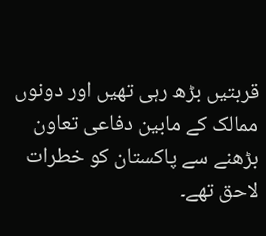قربتیں بڑھ رہی تھیں اور دونوں ممالک کے مابین دفاعی تعاون بڑھنے سے پاکستان کو خطرات لاحق تھے۔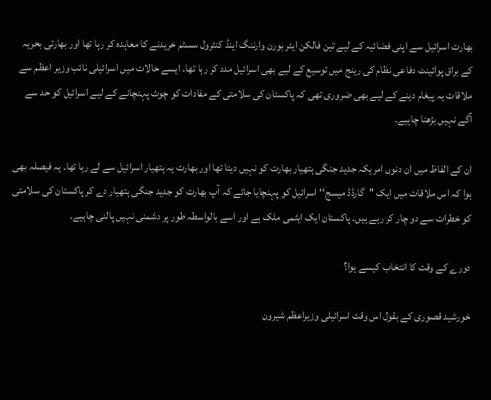بھارت اسرائیل سے اپنی فضائیہ کے لیے تین فالکن ایئر بورن وارننگ اینڈ کنٹرول سسٹم خریدنے کا معاہدہ کر رہا تھا اور بھارتی بحریہ کے براق پوائینٹ دفاعی نظام کی رینج میں توسیع کے لیے بھی اسرائیل مدد کر رہا تھا۔ ایسے حالات میں اسرائیلی نائب وزیر اعظم سے ملاقات یہ پیغام دینے کے لیے بھی ضروری تھی کہ پاکستان کی سلامتی کے مفادات کو چوٹ پہنچانے کے لیے اسرائیل کو حد سے آگے نہیں بڑھنا چاہیے۔

ان کے الفاظ میں ان دنوں امریکہ جدید جنگی ہتھیار بھارت کو نہیں دیتا تھا اور بھارت یہ ہتھیار اسرائیل سے لے رہا تھا۔ یہ فیصلہ بھی ہوا کہ اس ملاقات میں ایک ''گارڈڈ میسج‘‘ اسرائیل کو پہنچایا جائے کہ آپ بھارت کو جدید جنگی ہتھیار دے کر پاکستان کی سلامتی کو خطرات سے دو چار کر رہے ہیں۔ پاکستان ایک ایٹمی ملک ہے اور اسے بالواسطہ طور پر دشمنی نہیں پالنی چاہیے۔

دورے کے وقت کا انتخاب کیسے ہوا؟

خورشید قصوری کے بقول اس وقت اسرائیلی وزیراعظم شیرون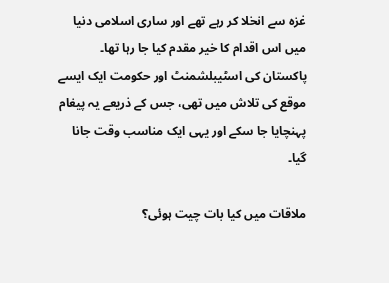غزہ سے انخلا کر رہے تھے اور ساری اسلامی دنیا میں اس اقدام کا خیر مقدم کیا جا رہا تھا۔ پاکستان کی اسٹیبلشمنٹ اور حکومت ایک ایسے موقع کی تلاش میں تھی، جس کے ذریعے یہ پیغام پہنچایا جا سکے اور یہی ایک مناسب وقت جانا گیا۔

ملاقات میں کیا بات چیت ہوئی؟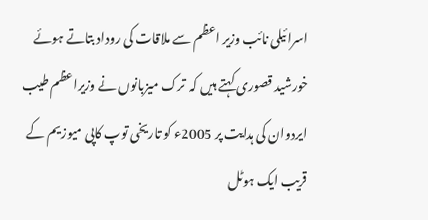اسرائیلی نائب وزیر اعظم سے ملاقات کی روداد بتاتے ہوئے خورشید قصوری کہتے ہیں کہ  ترک میزبانوں نے وزیراعظم طیب ایردوان کی ہدایت پر 2005ء کو تاریخی توپ کاپی میوزیم کے قریب ایک ہوٹل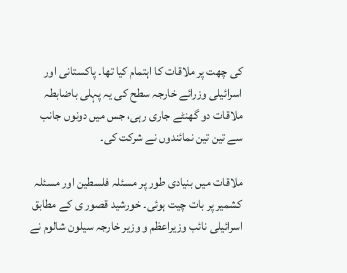کی چھت پر ملاقات کا اہتمام کیا تھا۔ پاکستانی اور اسرائیلی وزرائے خارجہ سطح کی یہ پہلی باضابطہ ملاقات دو گھنٹے جاری رہی، جس میں دونوں جانب سے تین تین نمائندوں نے شرکت کی۔

ملاقات میں بنیادی طور پر مسئلہ فلسطین اور مسئلہ کشمیر پر بات چیت ہوئی۔ خورشید قصور ی کے مطابق اسرائیلی نائب وزیراعظم و وزیر خارجہ سیلون شالوم نے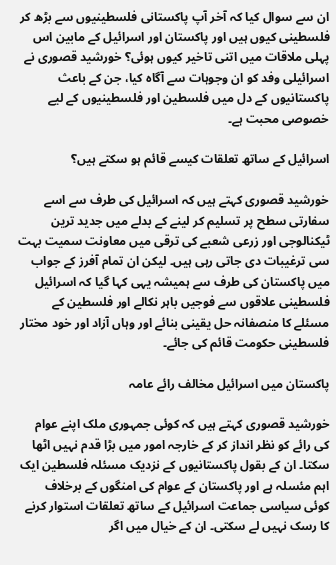ان سے سوال کیا کہ آخر آپ پاکستانی فلسطینیوں سے بڑھ کر فلسطینی کیوں ہیں اور پاکستان اور اسرائیل کے مابین اس پہلی ملاقات میں اتنی تاخیر کیوں ہوئی؟ خورشید قصوری نے اسرائیلی وفد کو ان وجوہات سے آگاہ کیا، جن کے باعث پاکستانیوں کے دل میں فلسطین اور فلسطینیوں کے لیے خصوصی محبت ہے۔

اسرائیل کے ساتھ تعلقات کیسے قائم ہو سکتے ہیں؟

خورشید قصوری کہتے ہیں کہ اسرائیل کی طرف سے اسے سفارتی سطح پر تسلیم کر لینے کے بدلے میں جدید ترین ٹیکنالوجی اور زرعی شعبے کی ترقی میں معاونت سمیت بہت سی ترغیبات دی جاتی رہی ہیں۔ لیکن ان تمام آفرز کے جواب میں پاکستان کی طرف سے ہمیشہ یہی کہا گیا کہ اسرائیل فلسطینی علاقوں سے فوجیں باہر نکالے اور فلسطین کے مسئلے کا منصفانہ حل یقینی بنائے اور وہاں آزاد اور خود مختار فلسطینی حکومت قائم کی جائے۔

پاکستان میں اسرائیل مخالف رائے عامہ

خورشید قصوری کہتے ہیں کہ کوئی جمہوری ملک اپنے عوام کی رائے کو نظر انداز کر کے خارجہ امور میں بڑا قدم نہیں اٹھا سکتا۔ ان کے بقول پاکستانیوں کے نزدیک مسئلہ فلسطین ایک اہم مئسلہ ہے اور پاکستان کے عوام کی امنگوں کے برخلاف کوئی سیاسی جماعت اسرائیل کے ساتھ تعلقات استوار کرنے کا رسک نہیں لے سکتی۔ ان کے خیال میں اگر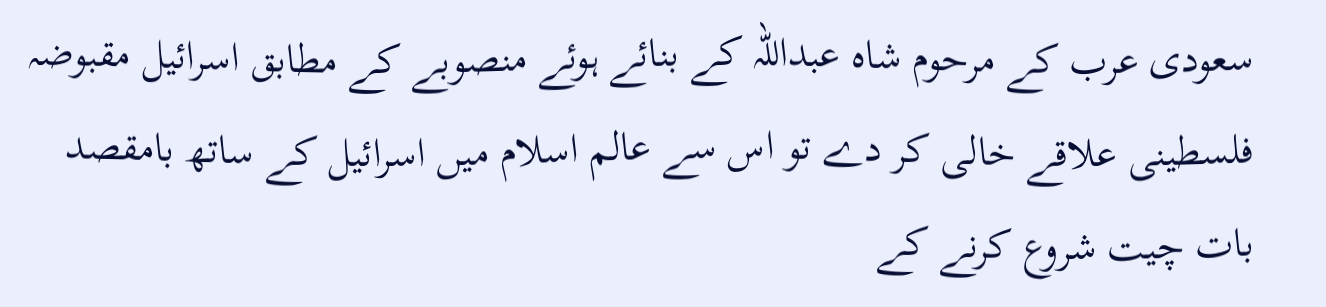سعودی عرب کے مرحوم شاہ عبداللہ کے بنائے ہوئے منصوبے کے مطابق اسرائیل مقبوضہ فلسطینی علاقے خالی کر دے تو اس سے عالم اسلام میں اسرائیل کے ساتھ بامقصد بات چیت شروع کرنے کے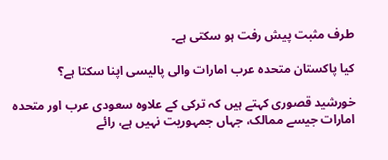طرف مثبت پیش رفت ہو سکتی ہے۔

کیا پاکستان متحدہ عرب امارات والی پالیسی اپنا سکتا ہے؟

خورشید قصوری کہتے ہیں کہ ترکی کے علاوہ سعودی عرب اور متحدہ امارات جیسے ممالک، جہاں جمہوریت نہیں ہے، رائے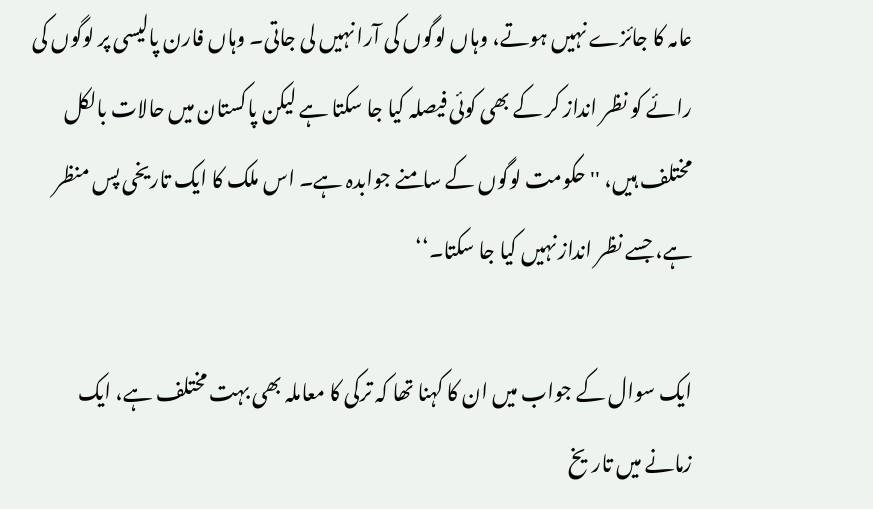عامہ کا جائزے نہیں ہوتے، وہاں لوگوں کی آرا نہیں لی جاتی۔ وہاں فارن پالیسی پر لوگوں کی رائے کو نظر انداز کر کے بھی کوئی فیصلہ کیا جا سکتا ہے لیکن پاکستان میں حالات بالکل مختلف ہیں، ''حکومت لوگوں کے سامنے جوابدہ ہے۔ اس ملک کا ایک تاریخی پس منظر ہے، جسے نظر انداز نہیں کیا جا سکتا۔‘‘

ایک سوال کے جواب میں ان کا کہنا تھا کہ ترکی کا معاملہ بھی بہت مختلف ہے، ایک زمانے میں تاریخ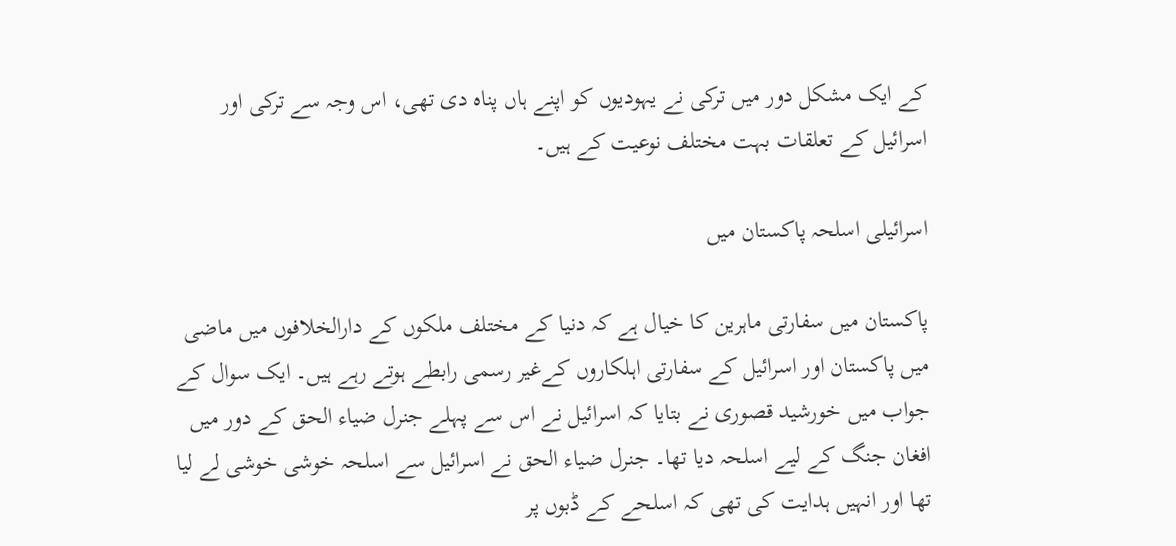کے ایک مشکل دور میں ترکی نے یہودیوں کو اپنے ہاں پناہ دی تھی، اس وجہ سے ترکی اور اسرائیل کے تعلقات بہت مختلف نوعیت کے ہیں۔

اسرائیلی اسلحہ پاکستان میں

پاکستان میں سفارتی ماہرین کا خیال ہے کہ دنیا کے مختلف ملکوں کے دارالخلافوں میں ماضی میں پاکستان اور اسرائیل کے سفارتی اہلکاروں کےغیر رسمی رابطے ہوتے رہے ہیں۔ ایک سوال کے جواب میں خورشید قصوری نے بتایا کہ اسرائیل نے اس سے پہلے جنرل ضیاء الحق کے دور میں افغان جنگ کے لیے اسلحہ دیا تھا۔ جنرل ضیاء الحق نے اسرائیل سے اسلحہ خوشی خوشی لے لیا تھا اور انہیں ہدایت کی تھی کہ اسلحے کے ڈبوں پر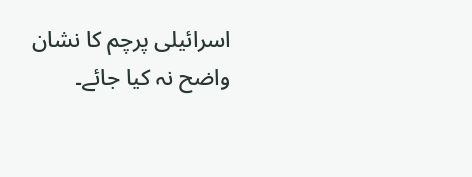اسرائیلی پرچم کا نشان واضح نہ کیا جائے۔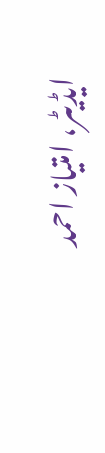ایڈیٹر، امتیاز احمد